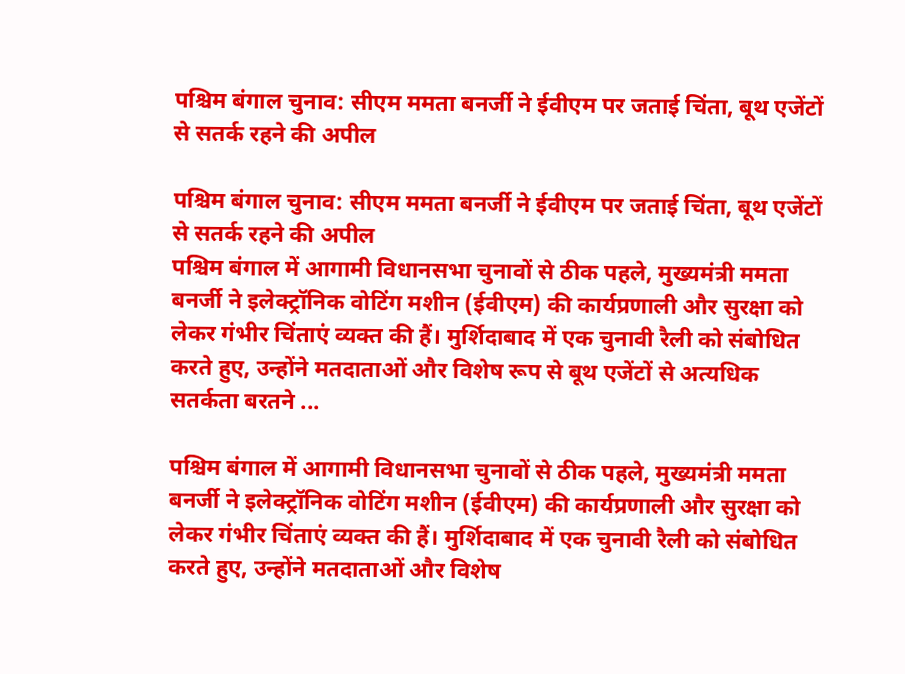पश्चिम बंगाल चुनाव: सीएम ममता बनर्जी ने ईवीएम पर जताई चिंता, बूथ एजेंटों से सतर्क रहने की अपील

पश्चिम बंगाल चुनाव: सीएम ममता बनर्जी ने ईवीएम पर जताई चिंता, बूथ एजेंटों से सतर्क रहने की अपील
पश्चिम बंगाल में आगामी विधानसभा चुनावों से ठीक पहले, मुख्यमंत्री ममता बनर्जी ने इलेक्ट्रॉनिक वोटिंग मशीन (ईवीएम) की कार्यप्रणाली और सुरक्षा को लेकर गंभीर चिंताएं व्यक्त की हैं। मुर्शिदाबाद में एक चुनावी रैली को संबोधित करते हुए, उन्होंने मतदाताओं और विशेष रूप से बूथ एजेंटों से अत्यधिक सतर्कता बरतने ...

पश्चिम बंगाल में आगामी विधानसभा चुनावों से ठीक पहले, मुख्यमंत्री ममता बनर्जी ने इलेक्ट्रॉनिक वोटिंग मशीन (ईवीएम) की कार्यप्रणाली और सुरक्षा को लेकर गंभीर चिंताएं व्यक्त की हैं। मुर्शिदाबाद में एक चुनावी रैली को संबोधित करते हुए, उन्होंने मतदाताओं और विशेष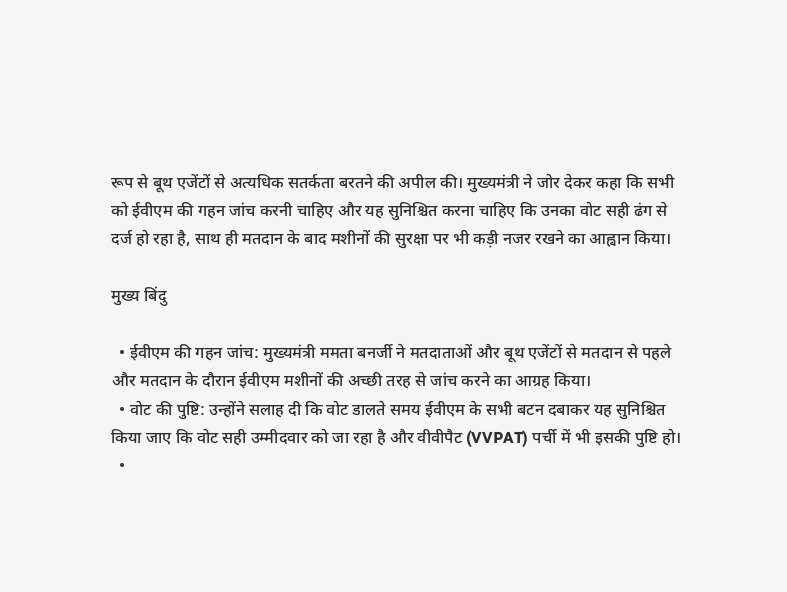रूप से बूथ एजेंटों से अत्यधिक सतर्कता बरतने की अपील की। मुख्यमंत्री ने जोर देकर कहा कि सभी को ईवीएम की गहन जांच करनी चाहिए और यह सुनिश्चित करना चाहिए कि उनका वोट सही ढंग से दर्ज हो रहा है, साथ ही मतदान के बाद मशीनों की सुरक्षा पर भी कड़ी नजर रखने का आह्वान किया।

मुख्य बिंदु

  • ईवीएम की गहन जांच: मुख्यमंत्री ममता बनर्जी ने मतदाताओं और बूथ एजेंटों से मतदान से पहले और मतदान के दौरान ईवीएम मशीनों की अच्छी तरह से जांच करने का आग्रह किया।
  • वोट की पुष्टि: उन्होंने सलाह दी कि वोट डालते समय ईवीएम के सभी बटन दबाकर यह सुनिश्चित किया जाए कि वोट सही उम्मीदवार को जा रहा है और वीवीपैट (VVPAT) पर्ची में भी इसकी पुष्टि हो।
  •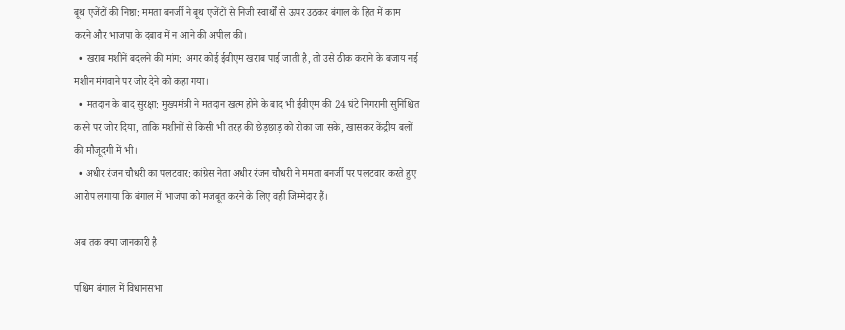बूथ एजेंटों की निष्ठा: ममता बनर्जी ने बूथ एजेंटों से निजी स्वार्थों से ऊपर उठकर बंगाल के हित में काम करने और भाजपा के दबाव में न आने की अपील की।
  • खराब मशीनें बदलने की मांग: अगर कोई ईवीएम खराब पाई जाती है, तो उसे ठीक कराने के बजाय नई मशीन मंगवाने पर जोर देने को कहा गया।
  • मतदान के बाद सुरक्षा: मुख्यमंत्री ने मतदान खत्म होने के बाद भी ईवीएम की 24 घंटे निगरानी सुनिश्चित करने पर जोर दिया, ताकि मशीनों से किसी भी तरह की छेड़छाड़ को रोका जा सके, खासकर केंद्रीय बलों की मौजूदगी में भी।
  • अधीर रंजन चौधरी का पलटवार: कांग्रेस नेता अधीर रंजन चौधरी ने ममता बनर्जी पर पलटवार करते हुए आरोप लगाया कि बंगाल में भाजपा को मजबूत करने के लिए वही जिम्मेदार हैं।

अब तक क्या जानकारी है

पश्चिम बंगाल में विधानसभा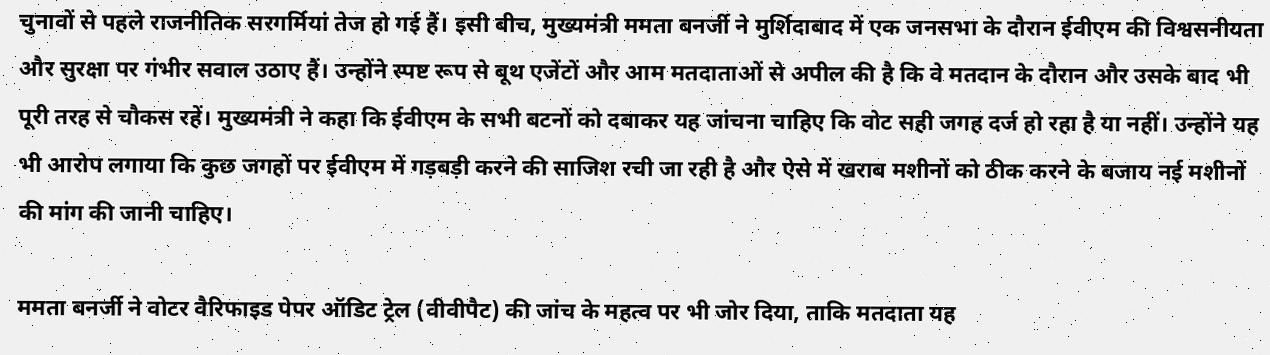चुनावों से पहले राजनीतिक सरगर्मियां तेज हो गई हैं। इसी बीच, मुख्यमंत्री ममता बनर्जी ने मुर्शिदाबाद में एक जनसभा के दौरान ईवीएम की विश्वसनीयता और सुरक्षा पर गंभीर सवाल उठाए हैं। उन्होंने स्पष्ट रूप से बूथ एजेंटों और आम मतदाताओं से अपील की है कि वे मतदान के दौरान और उसके बाद भी पूरी तरह से चौकस रहें। मुख्यमंत्री ने कहा कि ईवीएम के सभी बटनों को दबाकर यह जांचना चाहिए कि वोट सही जगह दर्ज हो रहा है या नहीं। उन्होंने यह भी आरोप लगाया कि कुछ जगहों पर ईवीएम में गड़बड़ी करने की साजिश रची जा रही है और ऐसे में खराब मशीनों को ठीक करने के बजाय नई मशीनों की मांग की जानी चाहिए।

ममता बनर्जी ने वोटर वैरिफाइड पेपर ऑडिट ट्रेल (वीवीपैट) की जांच के महत्व पर भी जोर दिया, ताकि मतदाता यह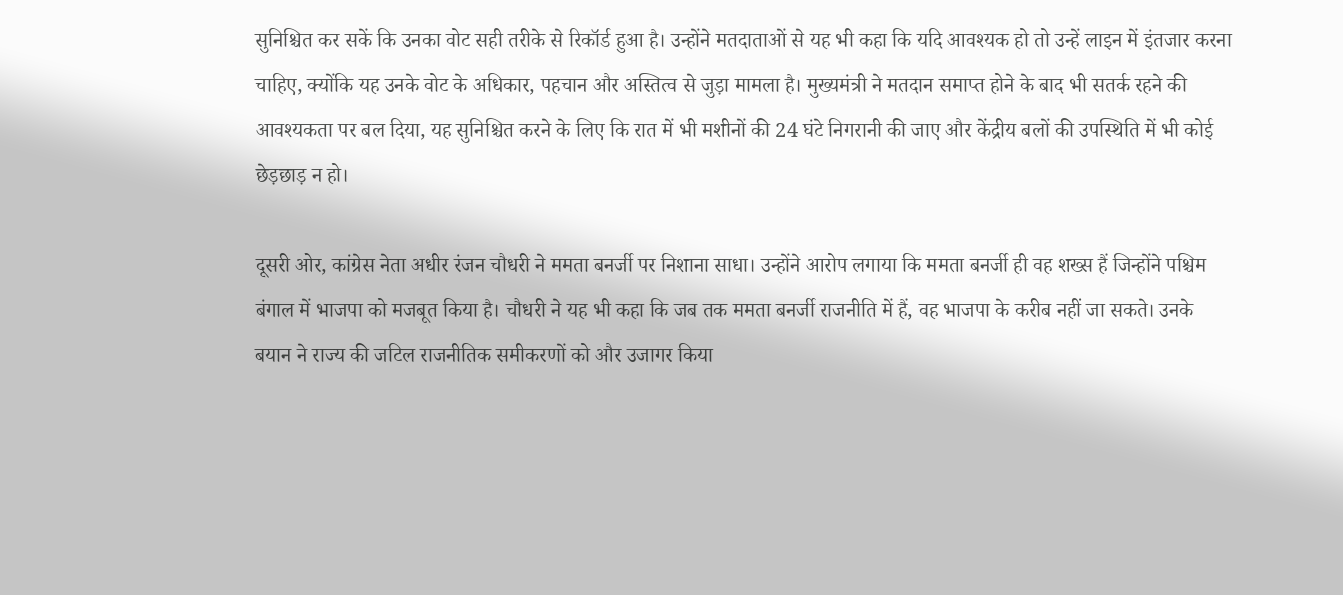सुनिश्चित कर सकें कि उनका वोट सही तरीके से रिकॉर्ड हुआ है। उन्होंने मतदाताओं से यह भी कहा कि यदि आवश्यक हो तो उन्हें लाइन में इंतजार करना चाहिए, क्योंकि यह उनके वोट के अधिकार, पहचान और अस्तित्व से जुड़ा मामला है। मुख्यमंत्री ने मतदान समाप्त होने के बाद भी सतर्क रहने की आवश्यकता पर बल दिया, यह सुनिश्चित करने के लिए कि रात में भी मशीनों की 24 घंटे निगरानी की जाए और केंद्रीय बलों की उपस्थिति में भी कोई छेड़छाड़ न हो।

दूसरी ओर, कांग्रेस नेता अधीर रंजन चौधरी ने ममता बनर्जी पर निशाना साधा। उन्होंने आरोप लगाया कि ममता बनर्जी ही वह शख्स हैं जिन्होंने पश्चिम बंगाल में भाजपा को मजबूत किया है। चौधरी ने यह भी कहा कि जब तक ममता बनर्जी राजनीति में हैं, वह भाजपा के करीब नहीं जा सकते। उनके बयान ने राज्य की जटिल राजनीतिक समीकरणों को और उजागर किया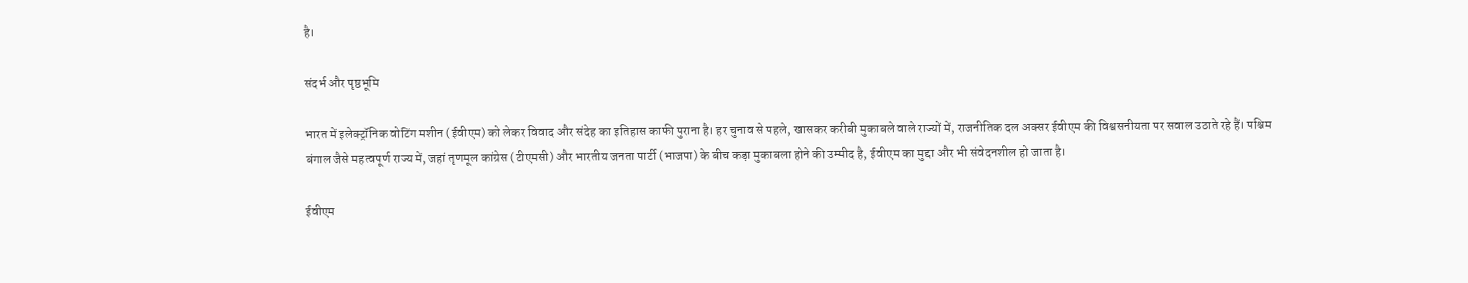है।

संदर्भ और पृष्ठभूमि

भारत में इलेक्ट्रॉनिक वोटिंग मशीन (ईवीएम) को लेकर विवाद और संदेह का इतिहास काफी पुराना है। हर चुनाव से पहले, खासकर करीबी मुकाबले वाले राज्यों में, राजनीतिक दल अक्सर ईवीएम की विश्वसनीयता पर सवाल उठाते रहे हैं। पश्चिम बंगाल जैसे महत्वपूर्ण राज्य में, जहां तृणमूल कांग्रेस (टीएमसी) और भारतीय जनता पार्टी (भाजपा) के बीच कड़ा मुकाबला होने की उम्मीद है, ईवीएम का मुद्दा और भी संवेदनशील हो जाता है।

ईवीएम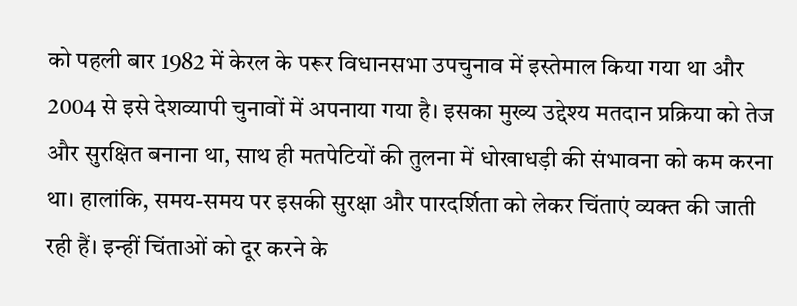को पहली बार 1982 में केरल के परूर विधानसभा उपचुनाव में इस्तेमाल किया गया था और 2004 से इसे देशव्यापी चुनावों में अपनाया गया है। इसका मुख्य उद्देश्य मतदान प्रक्रिया को तेज और सुरक्षित बनाना था, साथ ही मतपेटियों की तुलना में धोखाधड़ी की संभावना को कम करना था। हालांकि, समय-समय पर इसकी सुरक्षा और पारदर्शिता को लेकर चिंताएं व्यक्त की जाती रही हैं। इन्हीं चिंताओं को दूर करने के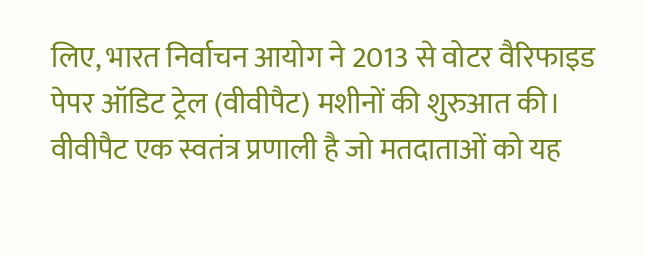लिए, भारत निर्वाचन आयोग ने 2013 से वोटर वैरिफाइड पेपर ऑडिट ट्रेल (वीवीपैट) मशीनों की शुरुआत की। वीवीपैट एक स्वतंत्र प्रणाली है जो मतदाताओं को यह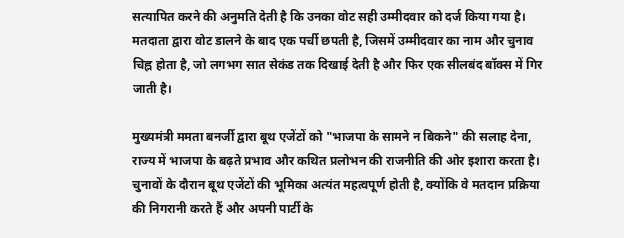सत्यापित करने की अनुमति देती है कि उनका वोट सही उम्मीदवार को दर्ज किया गया है। मतदाता द्वारा वोट डालने के बाद एक पर्ची छपती है, जिसमें उम्मीदवार का नाम और चुनाव चिह्न होता है, जो लगभग सात सेकंड तक दिखाई देती है और फिर एक सीलबंद बॉक्स में गिर जाती है।

मुख्यमंत्री ममता बनर्जी द्वारा बूथ एजेंटों को "भाजपा के सामने न बिकने" की सलाह देना, राज्य में भाजपा के बढ़ते प्रभाव और कथित प्रलोभन की राजनीति की ओर इशारा करता है। चुनावों के दौरान बूथ एजेंटों की भूमिका अत्यंत महत्वपूर्ण होती है, क्योंकि वे मतदान प्रक्रिया की निगरानी करते हैं और अपनी पार्टी के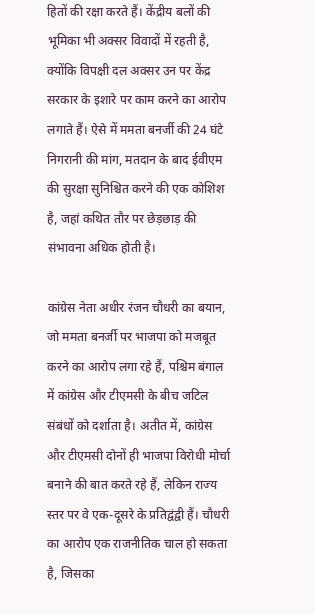हितों की रक्षा करते हैं। केंद्रीय बलों की भूमिका भी अक्सर विवादों में रहती है, क्योंकि विपक्षी दल अक्सर उन पर केंद्र सरकार के इशारे पर काम करने का आरोप लगाते हैं। ऐसे में ममता बनर्जी की 24 घंटे निगरानी की मांग, मतदान के बाद ईवीएम की सुरक्षा सुनिश्चित करने की एक कोशिश है, जहां कथित तौर पर छेड़छाड़ की संभावना अधिक होती है।

कांग्रेस नेता अधीर रंजन चौधरी का बयान, जो ममता बनर्जी पर भाजपा को मजबूत करने का आरोप लगा रहे हैं, पश्चिम बंगाल में कांग्रेस और टीएमसी के बीच जटिल संबंधों को दर्शाता है। अतीत में, कांग्रेस और टीएमसी दोनों ही भाजपा विरोधी मोर्चा बनाने की बात करते रहे हैं, लेकिन राज्य स्तर पर वे एक-दूसरे के प्रतिद्वंद्वी हैं। चौधरी का आरोप एक राजनीतिक चाल हो सकता है, जिसका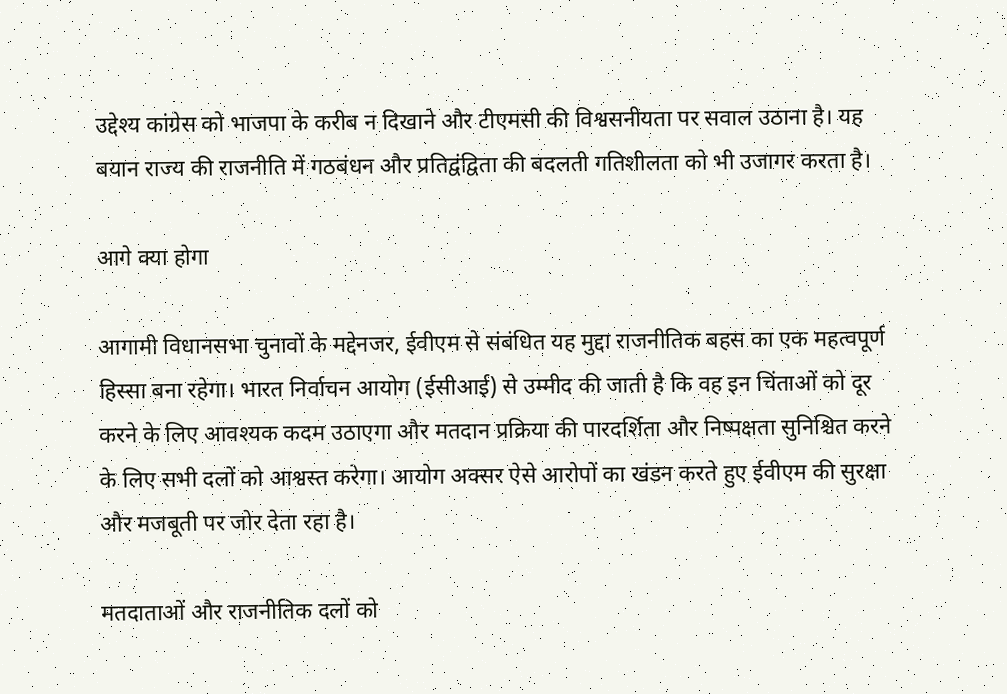उद्देश्य कांग्रेस को भाजपा के करीब न दिखाने और टीएमसी की विश्वसनीयता पर सवाल उठाना है। यह बयान राज्य की राजनीति में गठबंधन और प्रतिद्वंद्विता की बदलती गतिशीलता को भी उजागर करता है।

आगे क्या होगा

आगामी विधानसभा चुनावों के मद्देनजर, ईवीएम से संबंधित यह मुद्दा राजनीतिक बहस का एक महत्वपूर्ण हिस्सा बना रहेगा। भारत निर्वाचन आयोग (ईसीआई) से उम्मीद की जाती है कि वह इन चिंताओं को दूर करने के लिए आवश्यक कदम उठाएगा और मतदान प्रक्रिया की पारदर्शिता और निष्पक्षता सुनिश्चित करने के लिए सभी दलों को आश्वस्त करेगा। आयोग अक्सर ऐसे आरोपों का खंडन करते हुए ईवीएम की सुरक्षा और मजबूती पर जोर देता रहा है।

मतदाताओं और राजनीतिक दलों को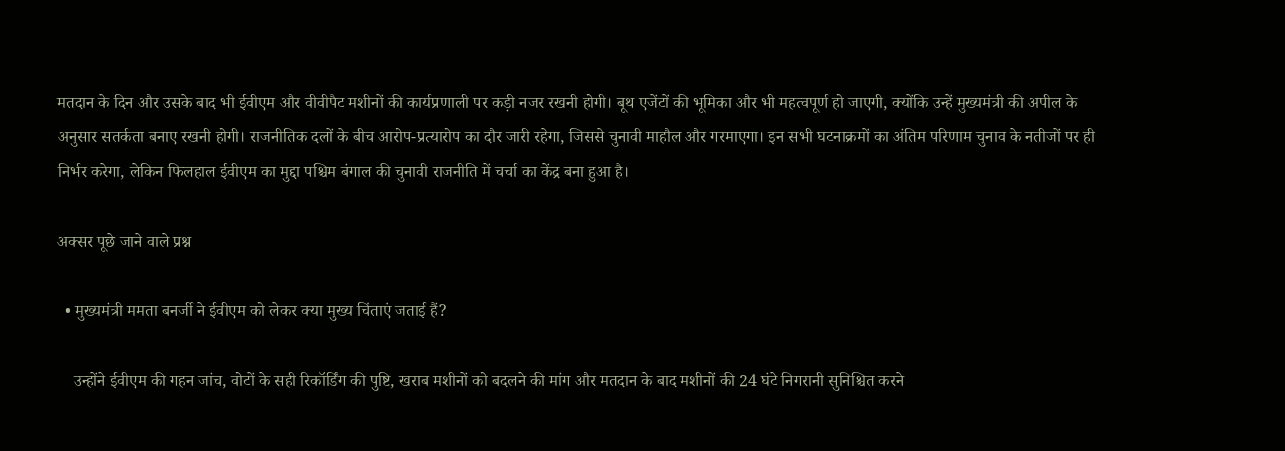मतदान के दिन और उसके बाद भी ईवीएम और वीवीपैट मशीनों की कार्यप्रणाली पर कड़ी नजर रखनी होगी। बूथ एजेंटों की भूमिका और भी महत्वपूर्ण हो जाएगी, क्योंकि उन्हें मुख्यमंत्री की अपील के अनुसार सतर्कता बनाए रखनी होगी। राजनीतिक दलों के बीच आरोप-प्रत्यारोप का दौर जारी रहेगा, जिससे चुनावी माहौल और गरमाएगा। इन सभी घटनाक्रमों का अंतिम परिणाम चुनाव के नतीजों पर ही निर्भर करेगा, लेकिन फिलहाल ईवीएम का मुद्दा पश्चिम बंगाल की चुनावी राजनीति में चर्चा का केंद्र बना हुआ है।

अक्सर पूछे जाने वाले प्रश्न

  • मुख्यमंत्री ममता बनर्जी ने ईवीएम को लेकर क्या मुख्य चिंताएं जताई हैं?

    उन्होंने ईवीएम की गहन जांच, वोटों के सही रिकॉर्डिंग की पुष्टि, खराब मशीनों को बदलने की मांग और मतदान के बाद मशीनों की 24 घंटे निगरानी सुनिश्चित करने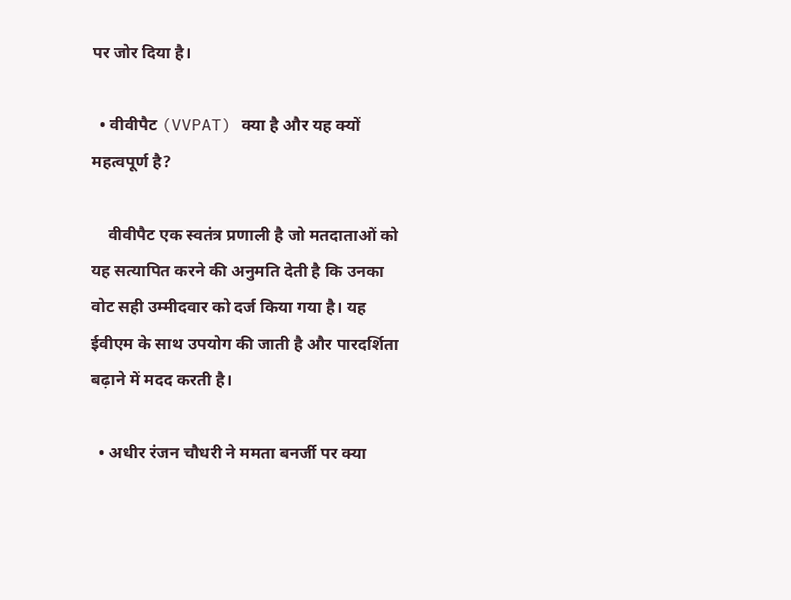पर जोर दिया है।

  • वीवीपैट (VVPAT) क्या है और यह क्यों महत्वपूर्ण है?

    वीवीपैट एक स्वतंत्र प्रणाली है जो मतदाताओं को यह सत्यापित करने की अनुमति देती है कि उनका वोट सही उम्मीदवार को दर्ज किया गया है। यह ईवीएम के साथ उपयोग की जाती है और पारदर्शिता बढ़ाने में मदद करती है।

  • अधीर रंजन चौधरी ने ममता बनर्जी पर क्या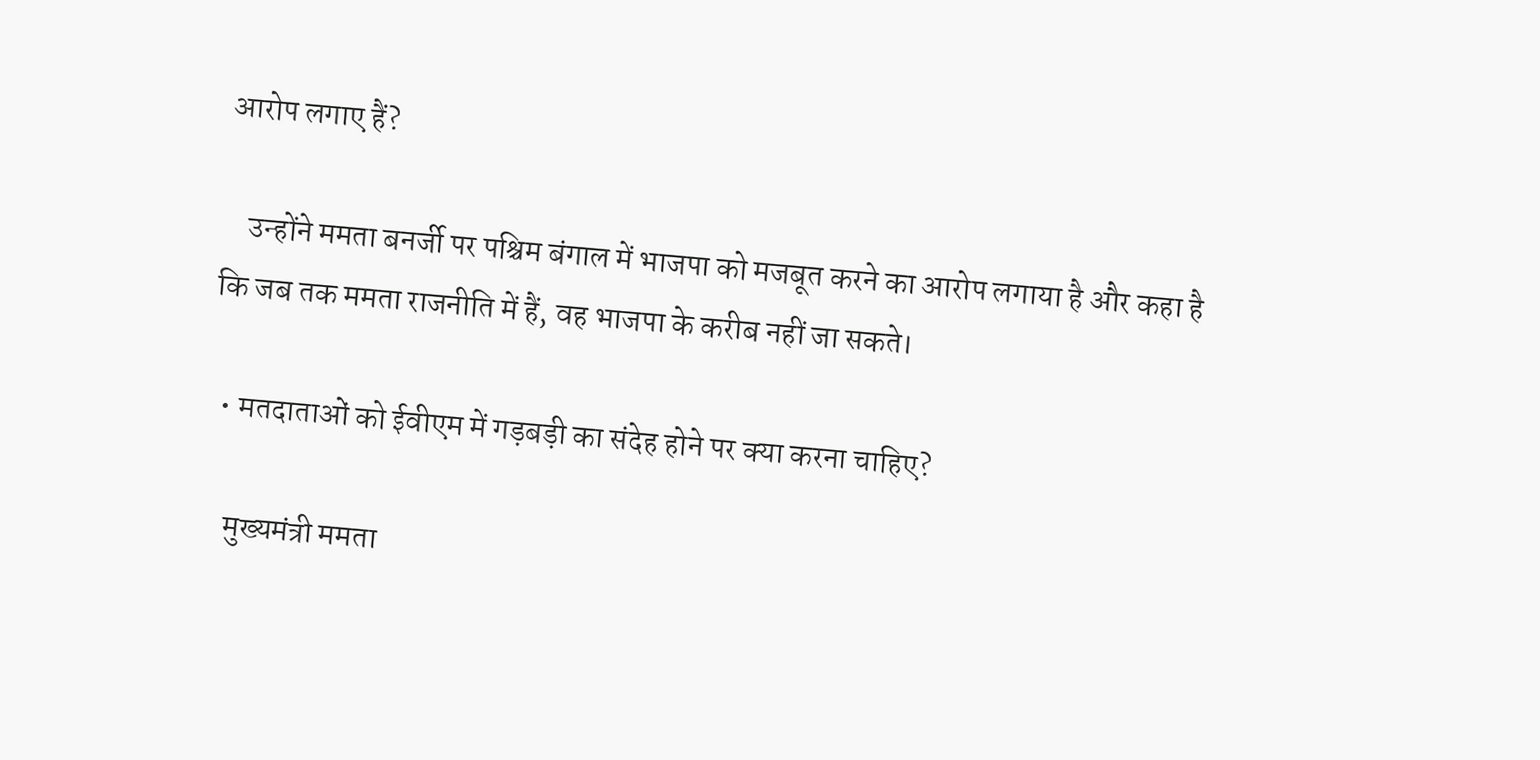आरोप लगाए हैं?

    उन्होंने ममता बनर्जी पर पश्चिम बंगाल में भाजपा को मजबूत करने का आरोप लगाया है और कहा है कि जब तक ममता राजनीति में हैं, वह भाजपा के करीब नहीं जा सकते।

  • मतदाताओं को ईवीएम में गड़बड़ी का संदेह होने पर क्या करना चाहिए?

    मुख्यमंत्री ममता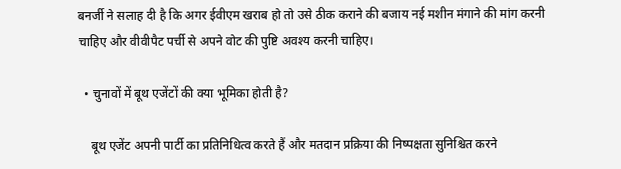बनर्जी ने सलाह दी है कि अगर ईवीएम खराब हो तो उसे ठीक कराने की बजाय नई मशीन मंगाने की मांग करनी चाहिए और वीवीपैट पर्ची से अपने वोट की पुष्टि अवश्य करनी चाहिए।

  • चुनावों में बूथ एजेंटों की क्या भूमिका होती है?

    बूथ एजेंट अपनी पार्टी का प्रतिनिधित्व करते हैं और मतदान प्रक्रिया की निष्पक्षता सुनिश्चित करने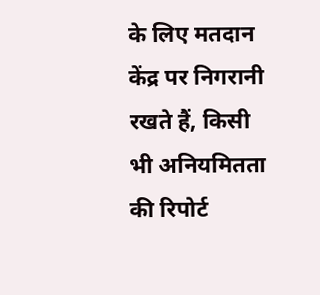के लिए मतदान केंद्र पर निगरानी रखते हैं, किसी भी अनियमितता की रिपोर्ट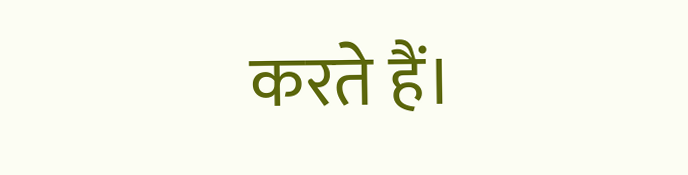करते हैं।